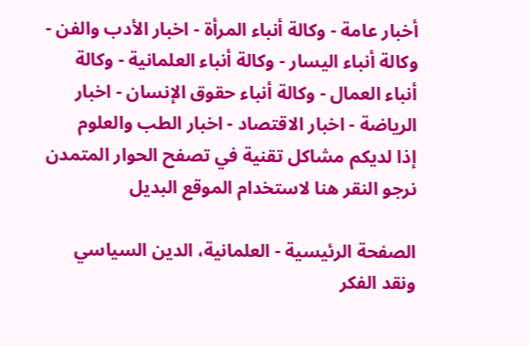أخبار عامة - وكالة أنباء المرأة - اخبار الأدب والفن - وكالة أنباء اليسار - وكالة أنباء العلمانية - وكالة أنباء العمال - وكالة أنباء حقوق الإنسان - اخبار الرياضة - اخبار الاقتصاد - اخبار الطب والعلوم
إذا لديكم مشاكل تقنية في تصفح الحوار المتمدن نرجو النقر هنا لاستخدام الموقع البديل

الصفحة الرئيسية - العلمانية، الدين السياسي ونقد الفكر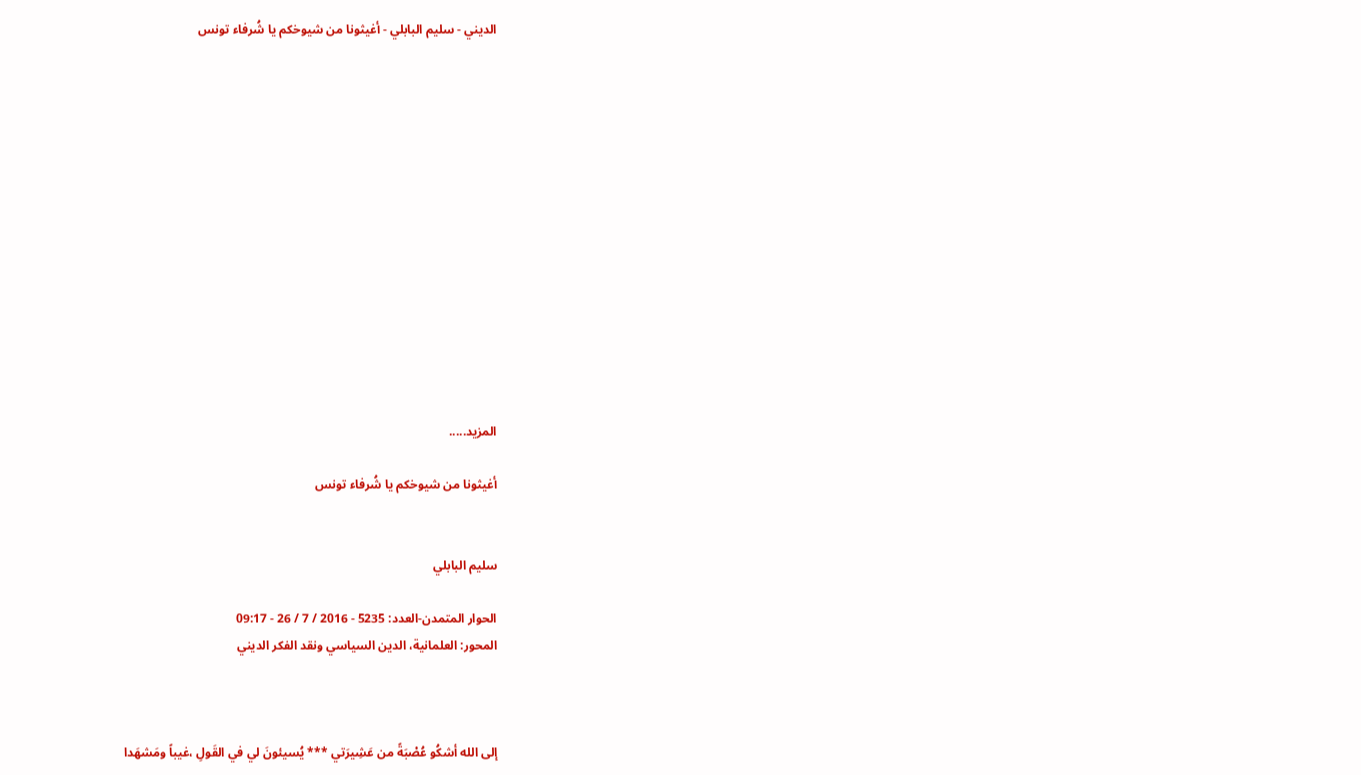الديني - سليم البابلي - أغيثونا من شيوخكم يا شُرفاء تونس














المزيد.....

أغيثونا من شيوخكم يا شُرفاء تونس


سليم البابلي

الحوار المتمدن-العدد: 5235 - 2016 / 7 / 26 - 09:17
المحور: العلمانية، الدين السياسي ونقد الفكر الديني



إلى الله أشكُو عُصْبَةً من عَشِيرَتي *** يُسيئونَ لي في القَولِ ،غيباً ومَشهَدا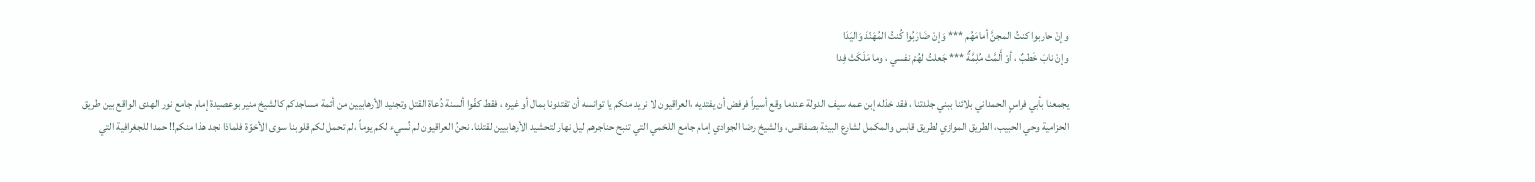وإنْ حاربوا كنتُ المجنَّ أمامَهُم *** وَإنْ ضَارَبُوا كُنتُ المُهَنّدَ وَاليَدَا
وإنْ نابَ خَطبٌ ، أوْ أَلمَّتْ مُلِمَّةٌ *** جَعلتُ لهُمْ نفسي ، وما مَلَكَتْ فِدا

يجمعنا بأبي فراسٍ الحمداني بلائنا ببني جلدتنا ، فقد خذله إبن عمه سيف الدولة عندما وقع أسيراً فرفض أن يفتديه ،العراقيون لا نريد منكم يا توانسه أن تفتدونا بمال أو غيره ، فقط كفّوا ألسنة دُعاة القتل وتجنيد الأرهابيين من أئمة مساجدكم كالشيخ منير بوعصيدة إمام جامع نور الهدى الواقع بين طريق الحزامية وحي الحبيب، الطريق الموازي لطريق قابس والمكمل لشارع البيئة بصفاقس، والشيخ رضا الجوادي إمام جامع اللخمي التي تنبح حناجرهم ليل نهار لتحشيد الأرهابيين لقتلنا. نحنُ العراقيون لم نُسيء لكم يوماً ،لم تحمل لكم قلوبنا سوى الأخوّة فلماذا نجد هذا منكم!! حمدا للجغرافية التي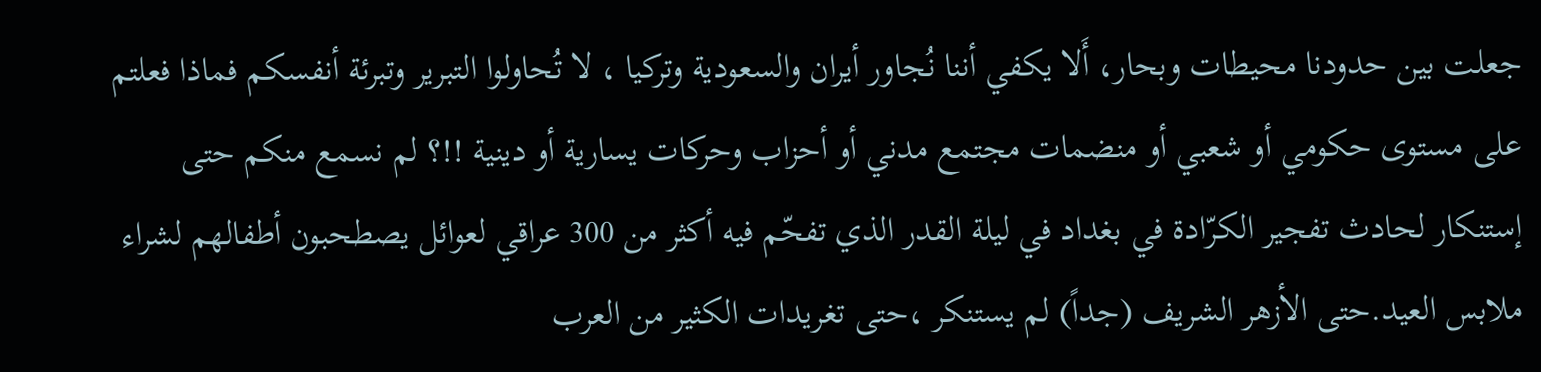جعلت بين حدودنا محيطات وبحار، أَلا يكفي أننا نُجاور أيران والسعودية وتركيا ، لا تُحاولوا التبرير وتبرئة أنفسكم فماذا فعلتم على مستوى حكومي أو شعبي أو منضمات مجتمع مدني أو أحزاب وحركات يسارية أو دينية !!؟ لم نسمع منكم حتى إستنكار لحادث تفجير الكرّادة في بغداد في ليلة القدر الذي تفحّم فيه أكثر من 300 عراقي لعوائل يصطحبون أطفالهم لشراء ملابس العيد.حتى الأزهر الشريف (جداً) لم يستنكر ،حتى تغريدات الكثير من العرب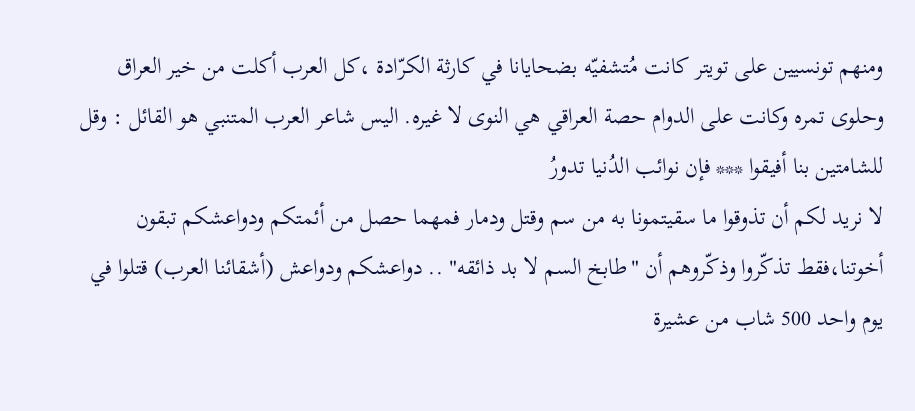ومنهم تونسيين على تويتر كانت مُتشفيّه بضحايانا في كارثة الكرّادة ،كل العرب أكلت من خير العراق وحلوى تمره وكانت على الدوام حصة العراقي هي النوى لا غيره. اليس شاعر العرب المتنبي هو القائل : وقل للشامتين بنا أفيقوا *** فإن نوائب الدُنيا تدورُ
لا نريد لكم أن تذوقوا ما سقيتمونا به من سم وقتل ودمار فمهما حصل من أئمتكم ودواعشكم تبقون أخوتنا،فقط تذكّروا وذكّروهم أن "طابخ السم لا بد ذائقه" .. دواعشكم ودواعش (أشقائنا العرب) قتلوا في يوم واحد 500 شاب من عشيرة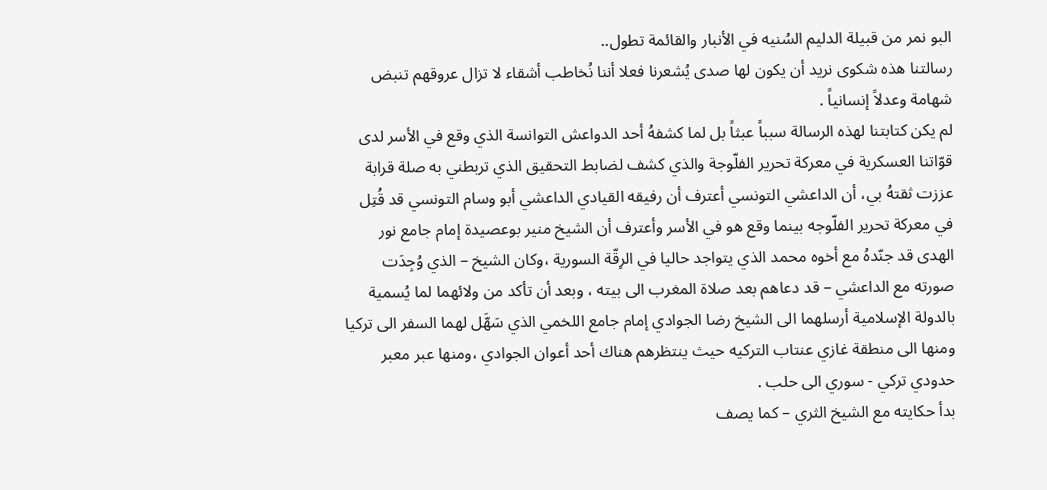البو نمر من قبيلة الدليم السُنيه في الأنبار والقائمة تطول..
رسالتنا هذه شكوى نريد أن يكون لها صدى يُشعرنا فعلا أننا نُخاطب أشقاء لا تزال عروقهم تنبض شهامة وعدلاً إنسانياً .
لم يكن كتابتنا لهذه الرسالة سبباً عبثاً بل لما كشفهُ أحد الدواعش التوانسة الذي وقع في الأسر لدى قوّاتنا العسكرية في معركة تحرير الفلّوجة والذي كشف لضابط التحقيق الذي تربطني به صلة قرابة عززت ثقتهُ بي، أن الداعشي التونسي أعترف أن رفيقه القيادي الداعشي أبو وسام التونسي قد قُتِل في معركة تحرير الفلّوجه بينما وقع هو في الأسر وأعترف أن الشيخ منير بوعصيدة إمام جامع نور الهدى قد جنّدهُ مع أخوه محمد الذي يتواجد حاليا في الرِقّة السورية ،وكان الشيخ – الذي وُجِدَت صورته مع الداعشي – قد دعاهم بعد صلاة المغرب الى بيته ، وبعد أن تأكد من ولائهما لما يُسمية بالدولة الإسلامية أرسلهما الى الشيخ رضا الجوادي إمام جامع اللخمي الذي سَهَّل لهما السفر الى تركيا ومنها الى منطقة غازي عنتاب التركيه حيث ينتظرهم هناك أحد أعوان الجوادي ،ومنها عبر معبر حدودي تركي - سوري الى حلب .
بدأ حكايته مع الشيخ الثري – كما يصف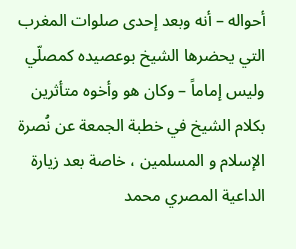أحواله – أنه وبعد إحدى صلوات المغرب التي يحضرها الشيخ بوعصيده كمصلّي وليس إماماً – وكان هو وأخوه متأثرين بكلام الشيخ في خطبة الجمعة عن نُصرة الإسلام و المسلمين ، خاصة بعد زيارة الداعية المصري محمد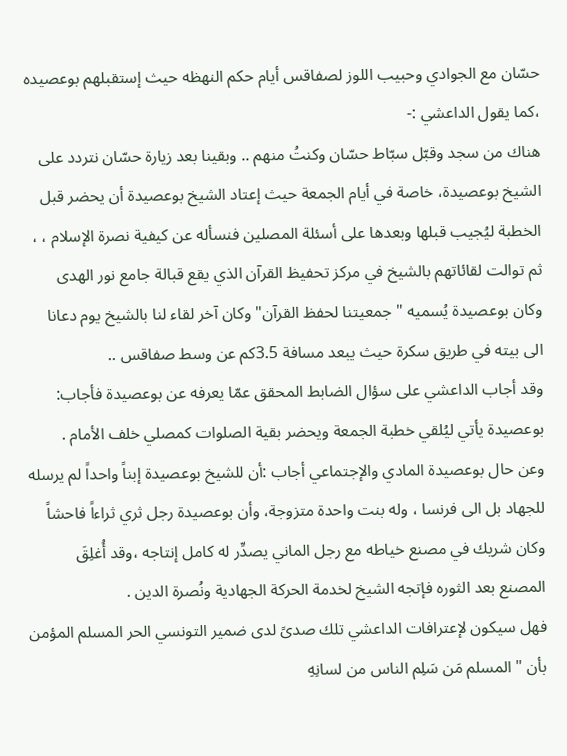حسّان مع الجوادي وحبيب اللوز لصفاقس أيام حكم النهظه حيث إستقبلهم بوعصيده ،كما يقول الداعشي :-
هناك من سجد وقبّل سبّاط حسّان وكنتُ منهم .. وبقينا بعد زيارة حسّان نتردد على الشيخ بوعصيدة، خاصة في أيام الجمعة حيث إعتاد الشيخ بوعصيدة أن يحضر قبل الخطبة ليُجيب قبلها وبعدها على أسئلة المصلين فنسأله عن كيفية نصرة الإسلام ، ، ثم توالت لقائاتهم بالشيخ في مركز تحفيظ القرآن الذي يقع قبالة جامع نور الهدى وكان بوعصيدة يُسميه " جمعيتنا لحفظ القرآن" وكان آخر لقاء لنا بالشيخ يوم دعانا الى بيته في طريق سكرة حيث يبعد مسافة 3.5كم عن وسط صفاقس ..
وقد أجاب الداعشي على سؤال الضابط المحقق عمّا يعرفه عن بوعصيدة فأجاب:
بوعصيدة يأتي ليُلقي خطبة الجمعة ويحضر بقية الصلوات كمصلي خلف الأمام .
وعن حال بوعصيدة المادي والإجتماعي أجاب :أن للشيخ بوعصيدة إبناً واحداً لم يرسله للجهاد بل الى فرنسا ، وله بنت واحدة متزوجة، وأن بوعصيدة رجل ثري ثراءاً فاحشاً وكان شريك في مصنع خياطه مع رجل الماني يصدِّر له كامل إنتاجه ،وقد أُغلِقَ المصنع بعد الثوره فإتجه الشيخ لخدمة الحركة الجهادية ونُصرة الدين .
فهل سيكون لإعترافات الداعشي تلك صدىً لدى ضمير التونسي الحر المسلم المؤمن بأن " المسلم مَن سَلِم الناس من لسانِهِ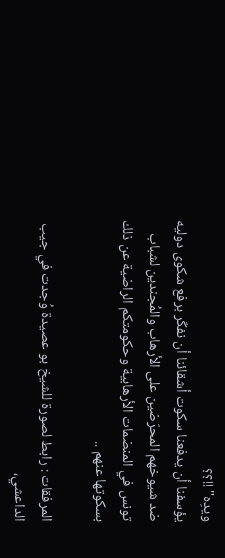ويدِه" !!؟؟
يؤسفنا أن يدفعنا سكوت أشقائنا أن نفكّر برفع شكوى دوليه ضد شيوخهم المحرّضين على الأرهاب والمُجندين لشباب تونس في المنضمات الأرهابية وحكومتكم الراضية عن ذلك بسكوتها عنهم ..

المرفقات : رابط لصورة للشيخ بو عصيدة وُجدت في جيب الداعشي،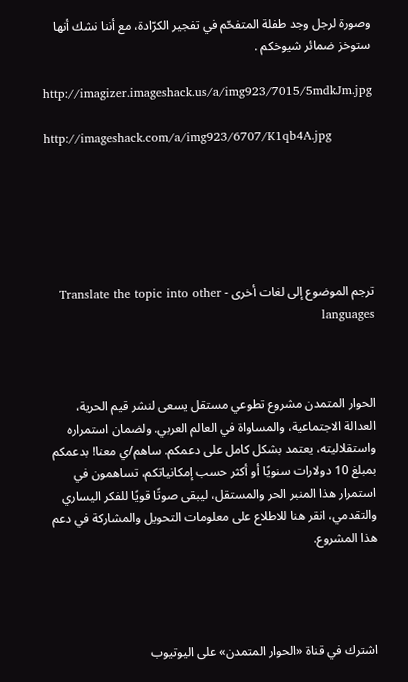وصورة لرجل وجد طفلة المتفحّم في تفجير الكرّادة، مع أننا نشك أنها ستوخز ضمائر شيوخكم .

http://imagizer.imageshack.us/a/img923/7015/5mdkJm.jpg

http://imageshack.com/a/img923/6707/K1qb4A.jpg






ترجم الموضوع إلى لغات أخرى - Translate the topic into other languages



الحوار المتمدن مشروع تطوعي مستقل يسعى لنشر قيم الحرية، العدالة الاجتماعية، والمساواة في العالم العربي. ولضمان استمراره واستقلاليته، يعتمد بشكل كامل على دعمكم. ساهم/ي معنا! بدعمكم بمبلغ 10 دولارات سنويًا أو أكثر حسب إمكانياتكم، تساهمون في استمرار هذا المنبر الحر والمستقل، ليبقى صوتًا قويًا للفكر اليساري والتقدمي، انقر هنا للاطلاع على معلومات التحويل والمشاركة في دعم هذا المشروع.




اشترك في قناة «الحوار المتمدن» على اليوتيوب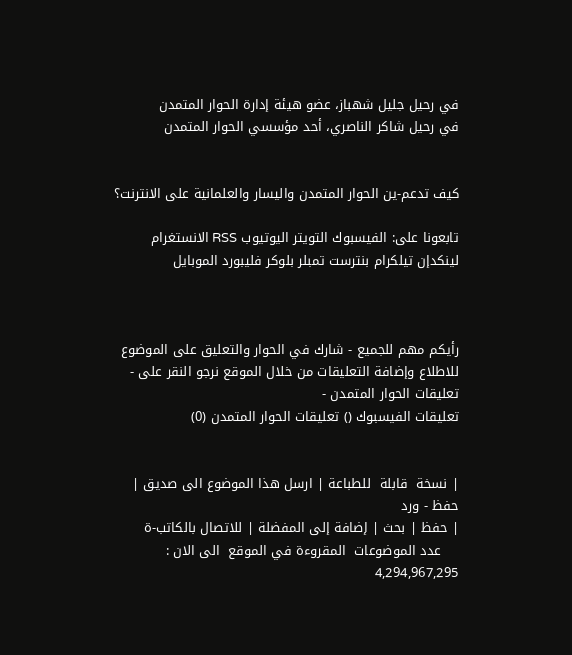في رحيل جليل شهباز، عضو هيئة إدارة الحوار المتمدن
في رحيل شاكر الناصري، أحد مؤسسي الحوار المتمدن


كيف تدعم-ين الحوار المتمدن واليسار والعلمانية على الانترنت؟

تابعونا على: الفيسبوك التويتر اليوتيوب RSS الانستغرام لينكدإن تيلكرام بنترست تمبلر بلوكر فليبورد الموبايل



رأيكم مهم للجميع - شارك في الحوار والتعليق على الموضوع
للاطلاع وإضافة التعليقات من خلال الموقع نرجو النقر على - تعليقات الحوار المتمدن -
تعليقات الفيسبوك () تعليقات الحوار المتمدن (0)


| نسخة  قابلة  للطباعة | ارسل هذا الموضوع الى صديق | حفظ - ورد
| حفظ | بحث | إضافة إلى المفضلة | للاتصال بالكاتب-ة
    عدد الموضوعات  المقروءة في الموقع  الى الان : 4,294,967,295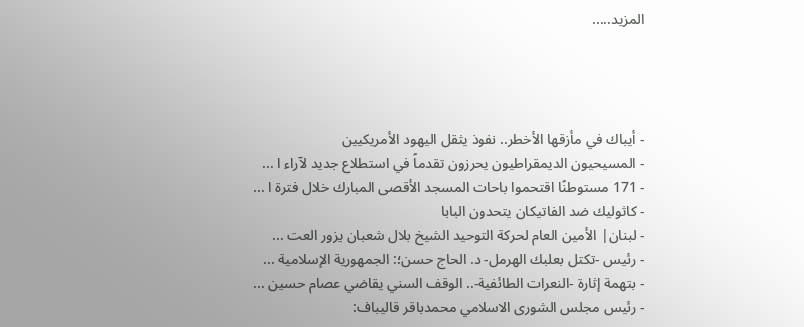المزيد.....




- أيباك في مأزقها الأخطر.. نفوذ يثقل اليهود الأمريكيين
- المسيحيون الديمقراطيون يحرزون تقدماً في استطلاع جديد لآراء ا ...
- 171 مستوطنًا اقتحموا باحات المسجد الأقصى المبارك خلال فترة ا ...
- كاثوليك ضد الفاتيكان يتحدون البابا
- لبنان| الأمين العام لحركة التوحيد الشيخ بلال شعبان يزور العت ...
- رئيس -تكتل بعلبك الهرمل- د. الحاج حسن؛: الجمهورية الإسلامية ...
- بتهمة إثارة -النعرات الطائفية-.. الوقف السني يقاضي عصام حسين ...
- رئيس مجلس الشورى الاسلامي محمدباقر قاليباف: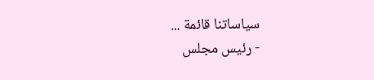سياساتنا قائمة ...
- رئيس مجلس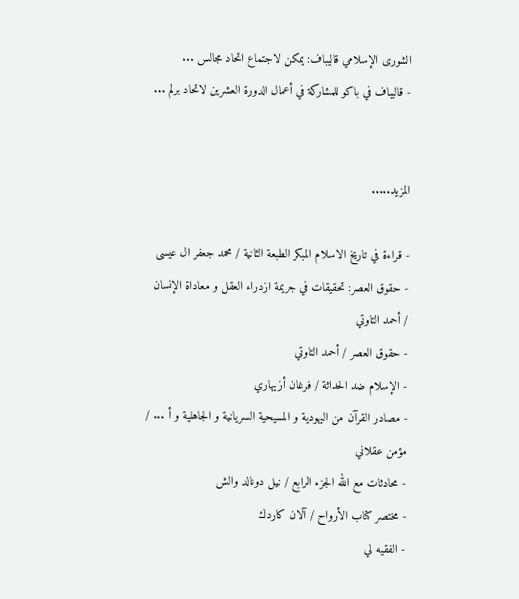الشورى الإسلامي قاليباف: يمكن لاجتماع اتحاد مجالس ...
- قاليباف في باكو للمشاركة في أعمال الدورة العشرين لاتحاد برلم ...


المزيد.....

- قراءة في تاريخ الاسلام المبكر الطبعة الثانية / محمد جعفر ال عيسى
- حقوق العصر: تحقيقات في جريمة ازدراء العقل و معاداة الإنسان / أحمد التاوتي
- حقوق العصر / أحمد التاوتي
- الإسلام ضد الحداثة / فرغان أزيهاري
- مصادر القرآن من اليهودية و المسيحية السريانية و الجاهلية و أ ... / مؤمن عقلاني
- محادثات مع الله الجزء الرابع / نيل دونالد والش
- مختصر كتاب الأرواح / آلان كاردك
- الفقيه لي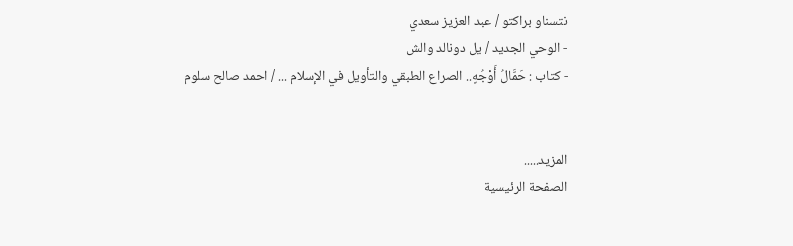نتسناو براكتو / عبد العزيز سعدي
- الوحي الجديد / يل دونالد والش
- كتاب : حَمَّالُ أَوْجُهٍ.. الصراع الطبقي والتأويل في الإسلام ... / احمد صالح سلوم


المزيد.....
الصفحة الرئيسية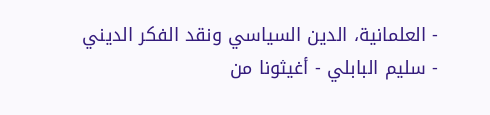- العلمانية، الدين السياسي ونقد الفكر الديني - سليم البابلي - أغيثونا من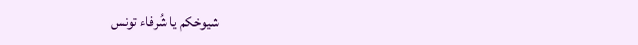شيوخكم يا شُرفاء تونس